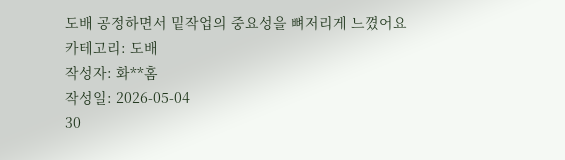도배 공정하면서 밑작업의 중요성을 뼈저리게 느꼈어요
카테고리: 도배
작성자: 화**홈
작성일: 2026-05-04
30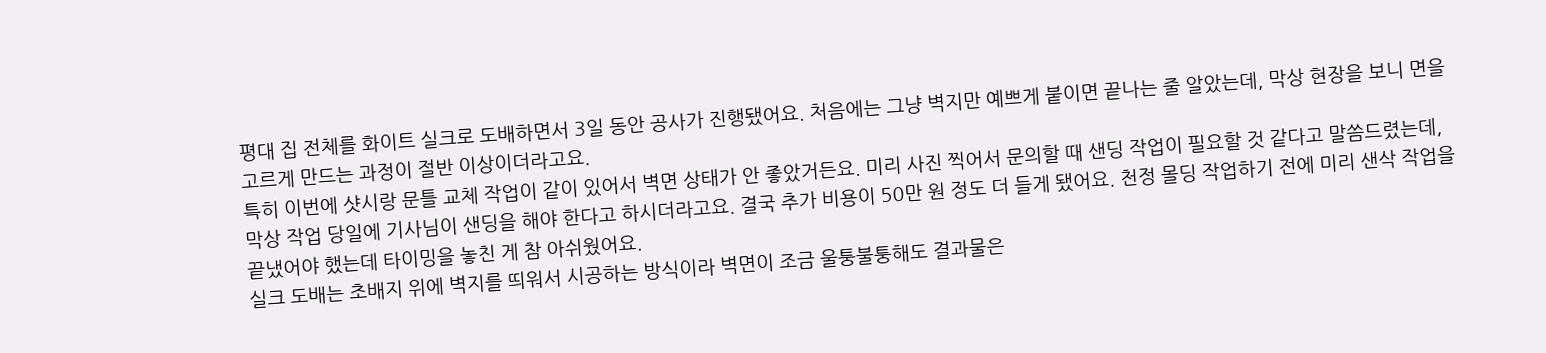평대 집 전체를 화이트 실크로 도배하면서 3일 동안 공사가 진행됐어요. 처음에는 그냥 벽지만 예쁘게 붙이면 끝나는 줄 알았는데, 막상 현장을 보니 면을 고르게 만드는 과정이 절반 이상이더라고요.
특히 이번에 샷시랑 문틀 교체 작업이 같이 있어서 벽면 상태가 안 좋았거든요. 미리 사진 찍어서 문의할 때 샌딩 작업이 필요할 것 같다고 말씀드렸는데, 막상 작업 당일에 기사님이 샌딩을 해야 한다고 하시더라고요. 결국 추가 비용이 50만 원 정도 더 들게 됐어요. 천정 몰딩 작업하기 전에 미리 샌삭 작업을 끝냈어야 했는데 타이밍을 놓친 게 참 아쉬웠어요.
실크 도배는 초배지 위에 벽지를 띄워서 시공하는 방식이라 벽면이 조금 울퉁불퉁해도 결과물은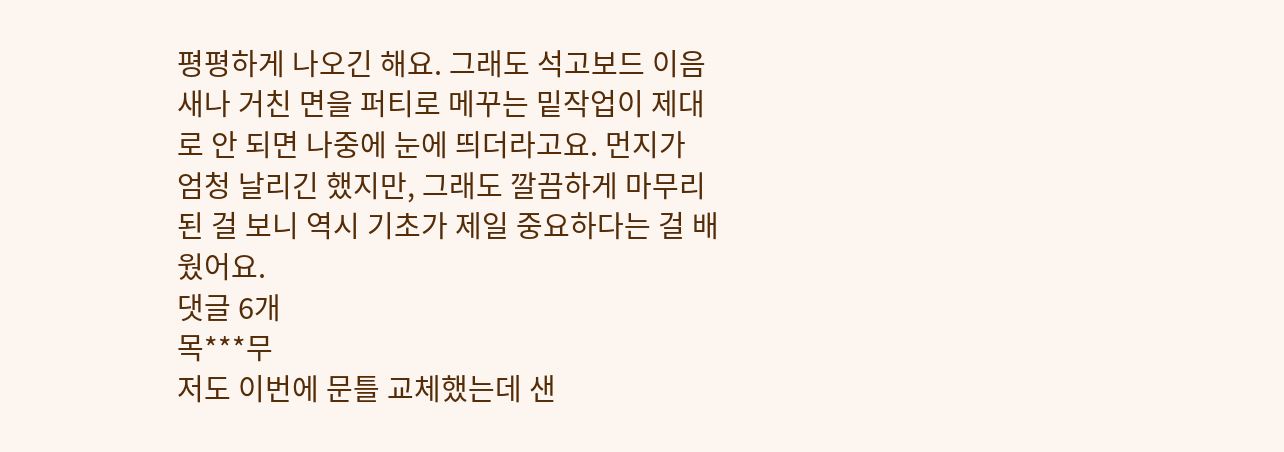평평하게 나오긴 해요. 그래도 석고보드 이음새나 거친 면을 퍼티로 메꾸는 밑작업이 제대로 안 되면 나중에 눈에 띄더라고요. 먼지가 엄청 날리긴 했지만, 그래도 깔끔하게 마무리된 걸 보니 역시 기초가 제일 중요하다는 걸 배웠어요.
댓글 6개
목***무
저도 이번에 문틀 교체했는데 샌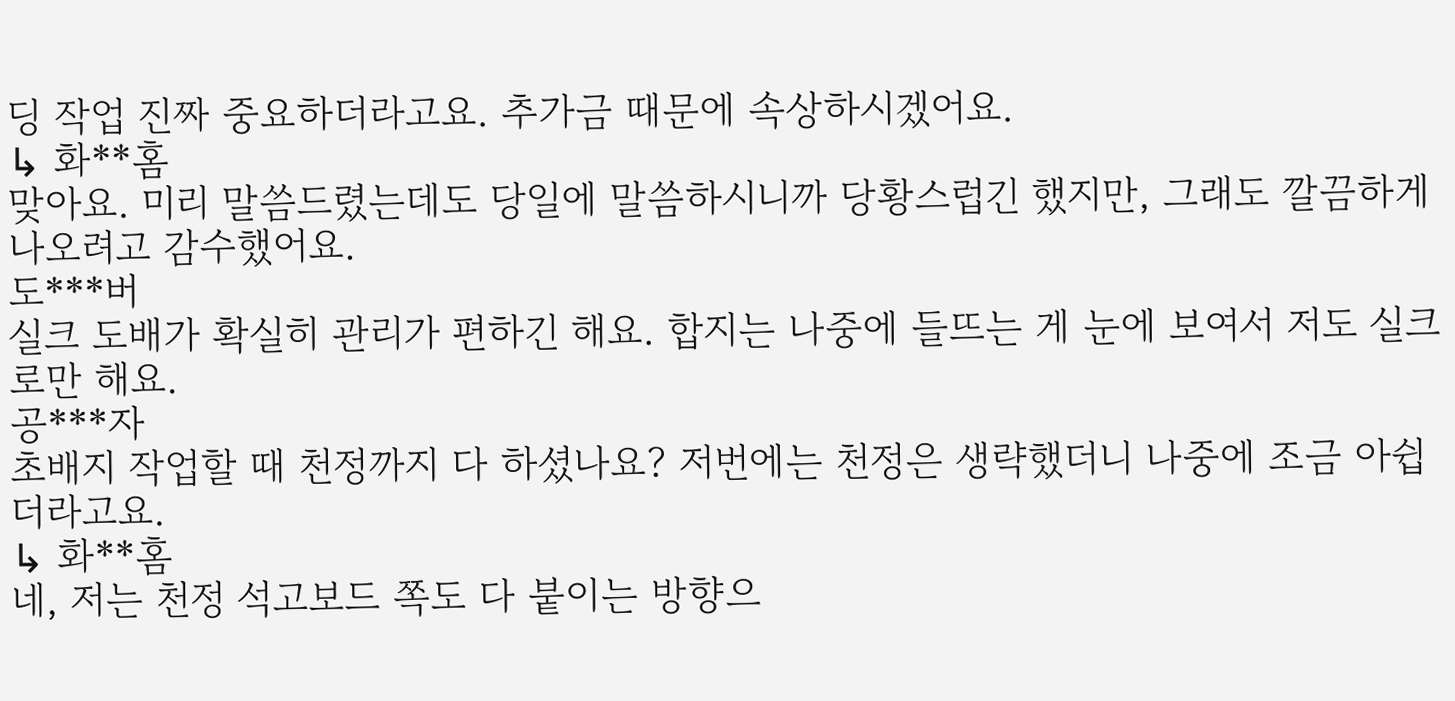딩 작업 진짜 중요하더라고요. 추가금 때문에 속상하시겠어요.
↳ 화**홈
맞아요. 미리 말씀드렸는데도 당일에 말씀하시니까 당황스럽긴 했지만, 그래도 깔끔하게 나오려고 감수했어요.
도***버
실크 도배가 확실히 관리가 편하긴 해요. 합지는 나중에 들뜨는 게 눈에 보여서 저도 실크로만 해요.
공***자
초배지 작업할 때 천정까지 다 하셨나요? 저번에는 천정은 생략했더니 나중에 조금 아쉽더라고요.
↳ 화**홈
네, 저는 천정 석고보드 쪽도 다 붙이는 방향으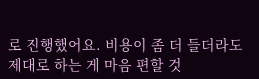로 진행했어요. 비용이 좀 더 들더라도 제대로 하는 게 마음 편할 것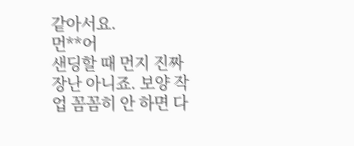같아서요.
먼**어
샌딩할 때 먼지 진짜 장난 아니죠. 보양 작업 꼼꼼히 안 하면 다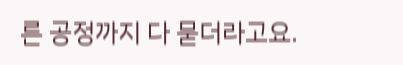른 공정까지 다 묻더라고요.